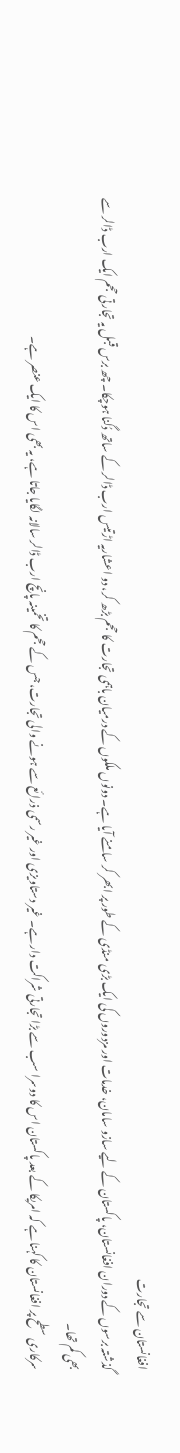افغانستان سے تجارت
گذشتہ برسوں کے دوران افغانستان، پاکستان کے لیے سازو سامان، خدمات اور مزدوروں کی ایک بڑی منڈی کے طور پر ابھر کر سامنے آیا ہے۔ دونوں ملکوں کے درمیان باہمی تجارت کا حجم بڑھ کر، دو اعشاریہ اڑتیس ارب ڈالر کے ساتھ دُگنا ہوچکا۔ چھ برس قبل یہ تجارتی حجم ایک ارب ڈالر سے بھی کم تھا۔
سرکاری سطح پر افغانستان کا کہنا ہے کہ امریکا کے بعد پاکستان اس کا دوسرا سب سے بڑا تجارتی شراکت دار ہے۔ غیر دستاویزی اور غیر رسمی ذرائع سے ہونے والی تجارت، جس کے حجم کا تخمینہ پانچ ارب ڈالر سالانہ لگایا جاتا ہے، یہ بھی اس کا ایک عنصر ہے۔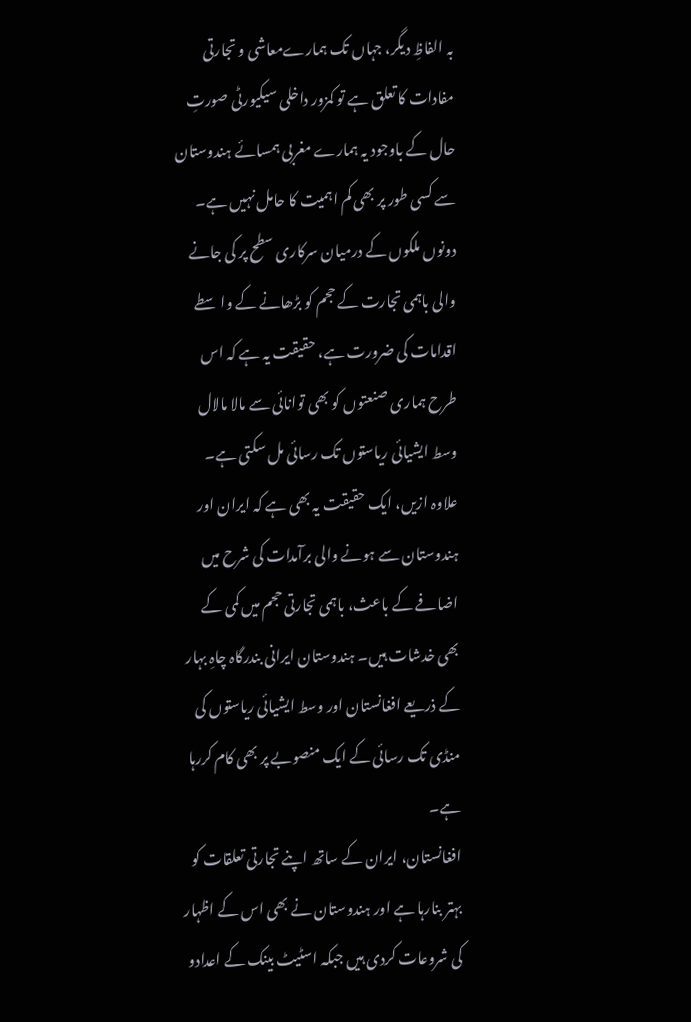بہ الفاظِ دیگر، جہاں تک ہمارےمعاشی و تجارتی مفادات کا تعلق ہے تو کمزور داخلی سیکیورٹی صورتِ حال کے باوجود یہ ہمارے مغربی ہمسائے ہندوستان سے کسی طور پر بھی کم اہمیت کا حامل نہیں ہے۔
دونوں ملکوں کے درمیان سرکاری سطح پر کی جانے والی باہمی تجارت کے حجم کو بڑھانے کے واسطے اقدامات کی ضرورت ہے، حقیقت یہ ہے کہ اس طرح ہماری صنعتوں کو بھی توانائی سے مالا مالال وسط ایشیائی ریاستوں تک رسائی مل سکتی ہے۔
علاوہ ازیں، ایک حقیقت یہ بھی ہے کہ ایران اور ہندوستان سے ہونے والی برآمدات کی شرح میں اضافے کے باعث، باہمی تجارتی حجم میں کمی کے بھی خدشات ہیں۔ ہندوستان ایرانی بندرگاہ چاہِ بہار کے ذریعے افغانستان اور وسط ایشیائی ریاستوں کی منڈی تک رسائی کے ایک منصوبے پر بھی کام کررہا ہے۔
افغانستان، ایران کے ساتھ اپنے تجارتی تعلقات کو بہتر بنارہا ہے اور ہندوستان نے بھی اس کے اظہار کی شروعات کردی ہیں جبکہ اسٹیٹ بینک کے اعدادو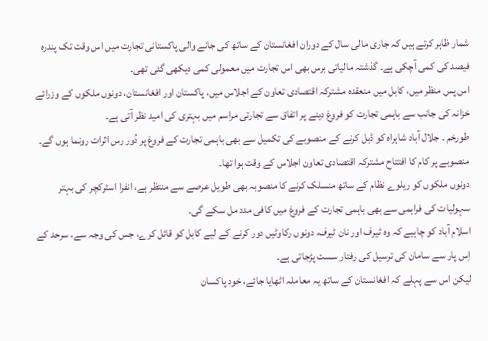شمار ظاہر کرتے ہیں کہ جاری مالی سال کے دوران افغانستان کے ساتھ کی جانے والی پاکستانی تجارت میں اس وقت تک پندرہ فیصد کی کمی آچکی ہے۔ گذشتہ مالیاتی برس بھی اس تجارت میں معمولی کمی دیکھی گئی تھی۔
اس پس منظر میں، کابل میں منعقدہ مشترکہ اقتصادی تعاون کے اجلاس میں، پاکستان اور افغانستان، دونوں ملکوں کے وزرائے خزانہ کی جانب سے باہمی تجارت کو فروغ دینے پر اتفاق سے تجارتی مراسم میں بہتری کی امید نظر آتی ہے۔
طورخم ۔ جلال آباد شاہراہ کو ڈبل کرنے کے منصوبے کی تکمیل سے بھی باہمی تجارت کے فروغ پر دُور رس اثرات رونما ہوں گے۔ منصوبے پر کام کا افتتاح مشترکہ اقتصادی تعاون اجلاس کے وقت ہوا تھا۔
دونوں ملکوں کو ریلوے نظام کے ساتھ منسلک کرنے کا منصوبہ بھی طویل عرصے سے منتظر ہے، انفرا اسٹرکچر کی بہتر سہولیات کی فراہمی سے بھی باہمی تجارت کے فروغ میں کافی مدد مل سکے گی۔
اسلام آباد کو چاہیے کہ وہ ٹیرف اور نان ٹیرف، دونوں رکاوٹیں دور کرنے کے لیے کابل کو قائل کرے، جس کی وجہ سے، سرحد کے اِس پار سے سامان کی ترسیل کی رفتار سست پڑجاتی ہے۔
لیکن اس سے پہلے کہ افغانستان کے ساتھ یہ معاملہ اٹھایا جائے، خود پاکسان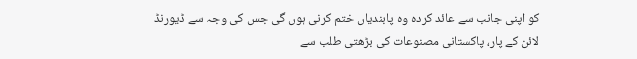کو اپنی جانب سے عائد کردہ وہ پابندیاں ختم کرنی ہوں گی جس کی وجہ سے ڈیورنڈ لائن کے پار، پاکستانی مصنوعات کی بڑھتی طلب سے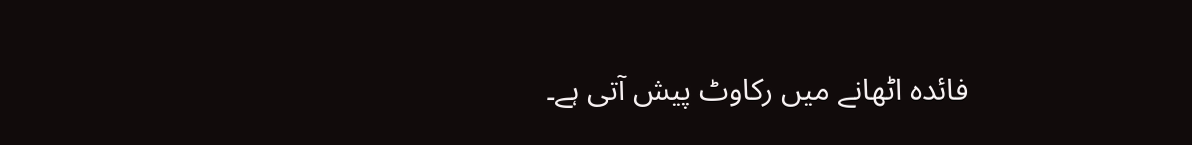فائدہ اٹھانے میں رکاوٹ پیش آتی ہے۔